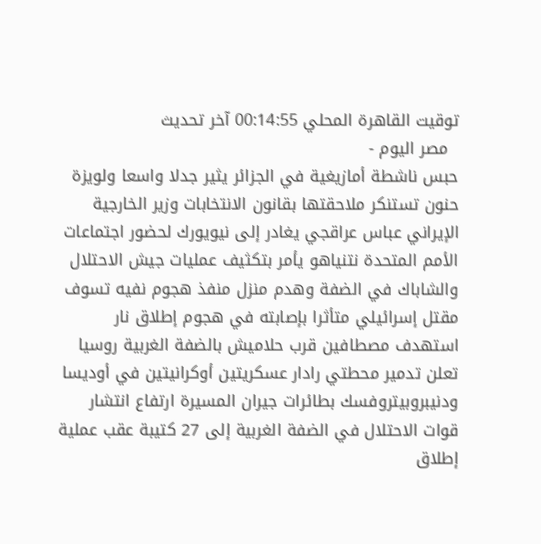توقيت القاهرة المحلي 00:14:55 آخر تحديث
  مصر اليوم -
حبس ناشطة أمازيغية في الجزائر يثير جدلا واسعا ولويزة حنون تستنكر ملاحقتها بقانون الانتخابات وزير الخارجية الإيراني عباس عراقجي يغادر إلى نيويورك لحضور اجتماعات الأمم المتحدة نتنياهو يأمر بتكثيف عمليات جيش الاحتلال والشاباك في الضفة وهدم منزل منفذ هجوم نفيه تسوف مقتل إسرائيلي متأثرا بإصابته في هجوم إطلاق نار استهدف مصطافين قرب حلاميش بالضفة الغربية روسيا تعلن تدمير محطتي رادار عسكريتين أوكرانيتين في أوديسا ودنيبروبيتروفسك بطائرات جيران المسيرة ارتفاع انتشار قوات الاحتلال في الضفة الغربية إلى 27 كتيبة عقب عملية إطلاق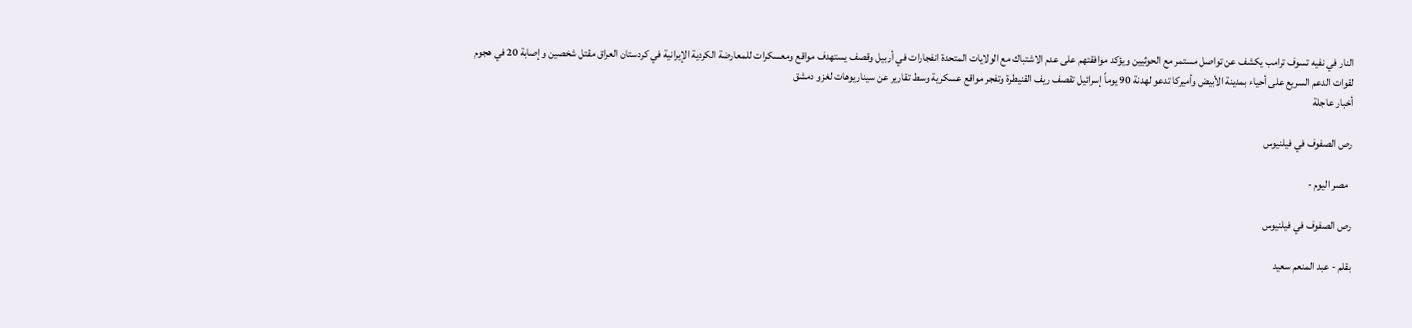النار في نفيه تسوف ترامب يكشف عن تواصل مستمر مع الحوثيين ويؤكد موافقتهم على عدم الاشتباك مع الولايات المتحدة انفجارات في أربيل وقصف يستهدف مواقع ومعسكرات للمعارضة الكردية الإيرانية في كردستان العراق مقتل شخصين وإصابة 20 في هجوم لقوات الدعم السريع على أحياء بمدينة الأبيض وأميركا تدعو لهدنة 90 يوماً إسرائيل تقصف ريف القنيطرة وتفجر مواقع عسكرية وسط تقارير عن سيناريوهات لغزو دمشق
أخبار عاجلة

رص الصفوف في فيلنيوس

  مصر اليوم -

رص الصفوف في فيلنيوس

بقلم - عبد المنعم سعيد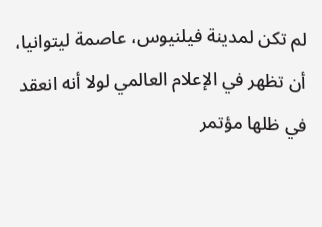لم تكن لمدينة فيلنيوس، عاصمة ليتوانيا، أن تظهر في الإعلام العالمي لولا أنه انعقد في ظلها مؤتمر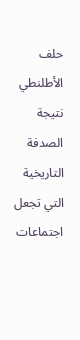حلف الأطلنطي نتيجة الصدفة التاريخية التي تجعل اجتماعات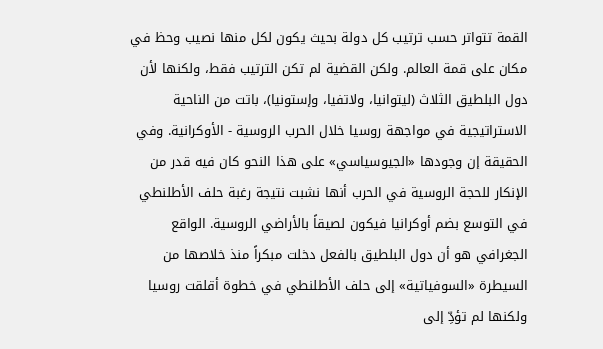القمة تتواتر حسب ترتيب كل دولة بحيث يكون لكل منها نصيب وحظ في مكان على قمة العالم. ولكن القضية لم تكن الترتيب فقط، ولكنها لأن دول البلطيق الثلاث (ليتوانيا، ولاتفيا، وإستونيا)، باتت من الناحية الاستراتيجية في مواجهة روسيا خلال الحرب الروسية - الأوكرانية. وفي الحقيقة إن وجودها «الجيوسياسي» على هذا النحو كان فيه قدر من الإنكار للحجة الروسية في الحرب أنها نشبت نتيجة رغبة حلف الأطلنطي في التوسع بضم أوكرانيا فيكون لصيقاً بالأراضي الروسية. الواقع الجغرافي هو أن دول البلطيق بالفعل دخلت مبكراً منذ خلاصها من السيطرة «السوفياتية» إلى حلف الأطلنطي في خطوة أقلقت روسيا ولكنها لم تؤدِّ إلى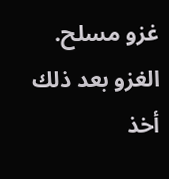غزو مسلح. الغزو بعد ذلك أخذ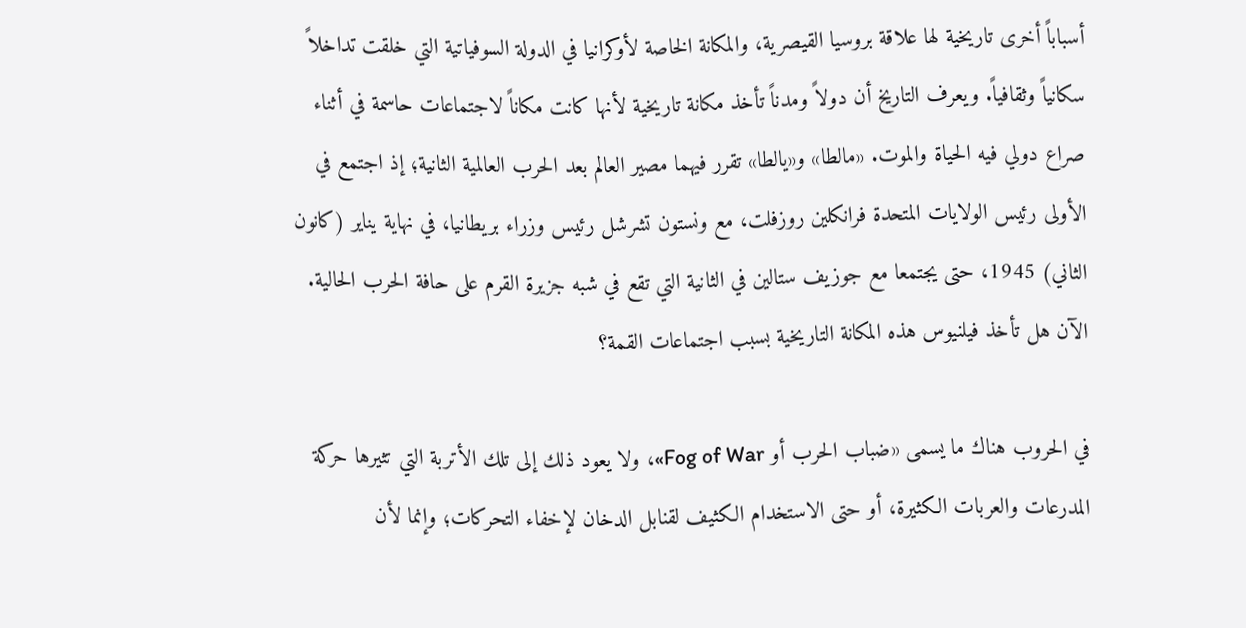أسباباً أخرى تاريخية لها علاقة بروسيا القيصرية، والمكانة الخاصة لأوكرانيا في الدولة السوفياتية التي خلقت تداخلاً سكانياً وثقافياً. ويعرف التاريخ أن دولاً ومدناً تأخذ مكانة تاريخية لأنها كانت مكاناً لاجتماعات حاسمة في أثناء صراع دولي فيه الحياة والموت. «مالطا» و«يالطا» تقرر فيهما مصير العالم بعد الحرب العالمية الثانية؛ إذ اجتمع في الأولى رئيس الولايات المتحدة فرانكلين روزفلت، مع ونستون تشرشل رئيس وزراء بريطانيا، في نهاية يناير (كانون الثاني) 1945، حتى يجتمعا مع جوزيف ستالين في الثانية التي تقع في شبه جزيرة القرم على حافة الحرب الحالية. الآن هل تأخذ فيلنيوس هذه المكانة التاريخية بسبب اجتماعات القمة؟

في الحروب هناك ما يسمى «ضباب الحرب أو Fog of War»، ولا يعود ذلك إلى تلك الأتربة التي تثيرها حركة المدرعات والعربات الكثيرة، أو حتى الاستخدام الكثيف لقنابل الدخان لإخفاء التحركات؛ وإنما لأن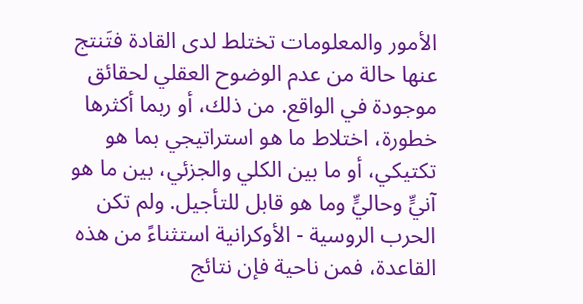الأمور والمعلومات تختلط لدى القادة فتَنتج عنها حالة من عدم الوضوح العقلي لحقائق موجودة في الواقع. من ذلك، أو ربما أكثرها خطورة، اختلاط ما هو استراتيجي بما هو تكتيكي، أو ما بين الكلي والجزئي، بين ما هو آنيٍّ وحاليٍّ وما هو قابل للتأجيل. ولم تكن الحرب الروسية - الأوكرانية استثناءً من هذه القاعدة، فمن ناحية فإن نتائج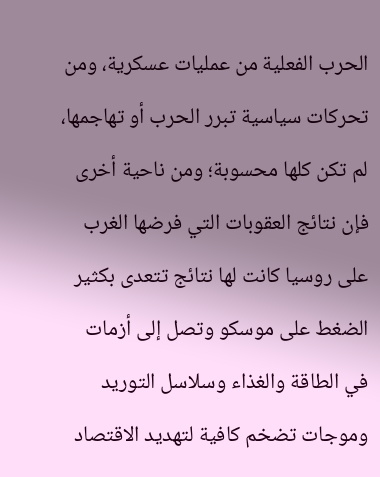الحرب الفعلية من عمليات عسكرية، ومن تحركات سياسية تبرر الحرب أو تهاجمها، لم تكن كلها محسوبة؛ ومن ناحية أخرى فإن نتائج العقوبات التي فرضها الغرب على روسيا كانت لها نتائج تتعدى بكثير الضغط على موسكو وتصل إلى أزمات في الطاقة والغذاء وسلاسل التوريد وموجات تضخم كافية لتهديد الاقتصاد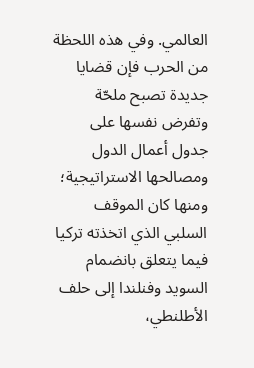العالمي. وفي هذه اللحظة من الحرب فإن قضايا جديدة تصبح ملحّة وتفرض نفسها على جدول أعمال الدول ومصالحها الاستراتيجية؛ ومنها كان الموقف السلبي الذي اتخذته تركيا فيما يتعلق بانضمام السويد وفنلندا إلى حلف الأطلنطي،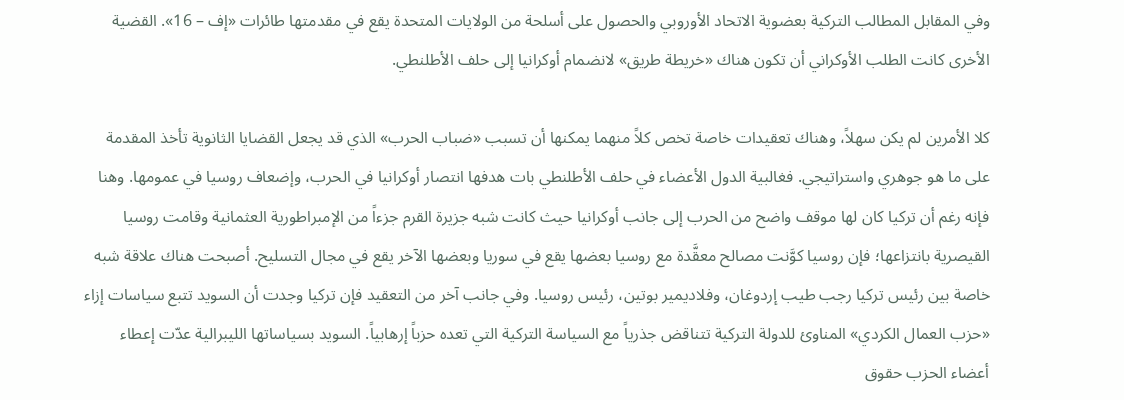وفي المقابل المطالب التركية بعضوية الاتحاد الأوروبي والحصول على أسلحة من الولايات المتحدة يقع في مقدمتها طائرات «إف – 16». القضية الأخرى كانت الطلب الأوكراني أن تكون هناك «خريطة طريق» لانضمام أوكرانيا إلى حلف الأطلنطي.

كلا الأمرين لم يكن سهلاً، وهناك تعقيدات خاصة تخص كلاً منهما يمكنها أن تسبب «ضباب الحرب» الذي قد يجعل القضايا الثانوية تأخذ المقدمة على ما هو جوهري واستراتيجي. فغالبية الدول الأعضاء في حلف الأطلنطي بات هدفها انتصار أوكرانيا في الحرب، وإضعاف روسيا في عمومها. وهنا فإنه رغم أن تركيا كان لها موقف واضح من الحرب إلى جانب أوكرانيا حيث كانت شبه جزيرة القرم جزءاً من الإمبراطورية العثمانية وقامت روسيا القيصرية بانتزاعها؛ فإن روسيا كوَّنت مصالح معقَّدة مع روسيا بعضها يقع في سوريا وبعضها الآخر يقع في مجال التسليح. أصبحت هناك علاقة شبه خاصة بين رئيس تركيا رجب طيب إردوغان، وفلاديمير بوتين، رئيس روسيا. وفي جانب آخر من التعقيد فإن تركيا وجدت أن السويد تتبع سياسات إزاء «حزب العمال الكردي» المناوئ للدولة التركية تتناقض جذرياً مع السياسة التركية التي تعده حزباً إرهابياً. السويد بسياساتها الليبرالية عدّت إعطاء أعضاء الحزب حقوق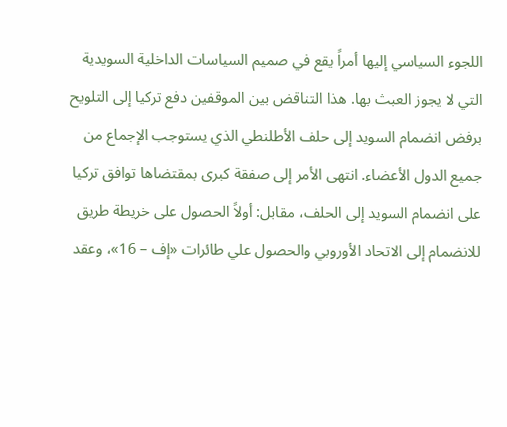اللجوء السياسي إليها أمراً يقع في صميم السياسات الداخلية السويدية التي لا يجوز العبث بها. هذا التناقض بين الموقفين دفع تركيا إلى التلويح برفض انضمام السويد إلى حلف الأطلنطي الذي يستوجب الإجماع من جميع الدول الأعضاء. انتهى الأمر إلى صفقة كبرى بمقتضاها توافق تركيا على انضمام السويد إلى الحلف، مقابل: أولاً الحصول على خريطة طريق للانضمام إلى الاتحاد الأوروبي والحصول علي طائرات «إف – 16»، وعقد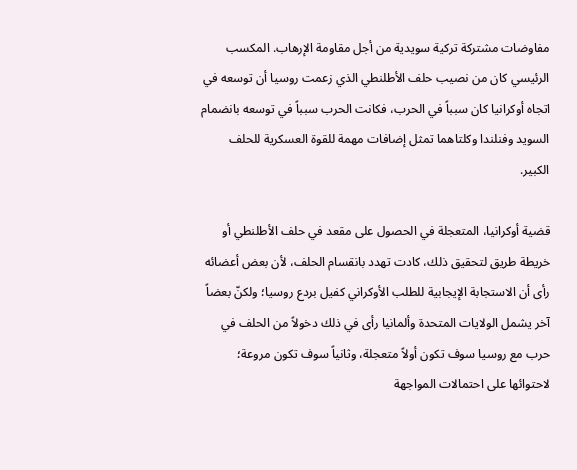مفاوضات مشتركة تركية سويدية من أجل مقاومة الإرهاب. المكسب الرئيسي كان من نصيب حلف الأطلنطي الذي زعمت روسيا أن توسعه في اتجاه أوكرانيا كان سبباً في الحرب، فكانت الحرب سبباً في توسعه بانضمام السويد وفنلندا وكلتاهما تمثل إضافات مهمة للقوة العسكرية للحلف الكبير.

قضية أوكرانيا، المتعجلة في الحصول على مقعد في حلف الأطلنطي أو خريطة طريق لتحقيق ذلك، كادت تهدد بانقسام الحلف، لأن بعض أعضائه رأى أن الاستجابة الإيجابية للطلب الأوكراني كفيل بردع روسيا؛ ولكنّ بعضاً آخر يشمل الولايات المتحدة وألمانيا رأى في ذلك دخولاً من الحلف في حرب مع روسيا سوف تكون أولاً متعجلة، وثانياً سوف تكون مروعة؛ لاحتوائها على احتمالات المواجهة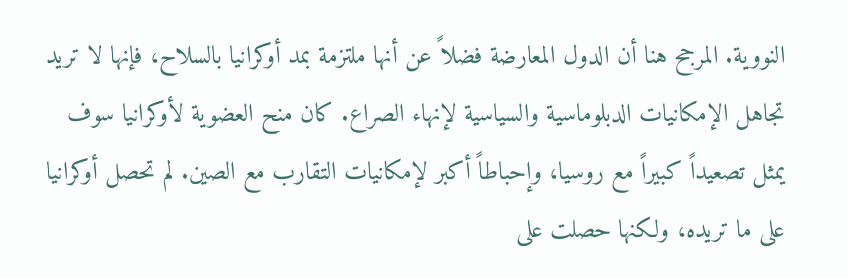النووية. المرجح هنا أن الدول المعارضة فضلاً عن أنها ملتزمة بمد أوكرانيا بالسلاح، فإنها لا تريد تجاهل الإمكانيات الدبلوماسية والسياسية لإنهاء الصراع. كان منح العضوية لأوكرانيا سوف يمثل تصعيداً كبيراً مع روسيا، وإحباطاً أكبر لإمكانيات التقارب مع الصين. لم تحصل أوكرانيا على ما تريده، ولكنها حصلت على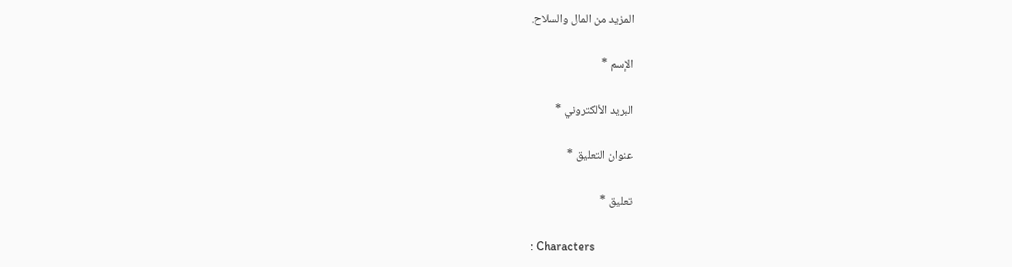المزيد من المال والسلاح.

الإسم *

البريد الألكتروني *

عنوان التعليق *

تعليق *

: Characters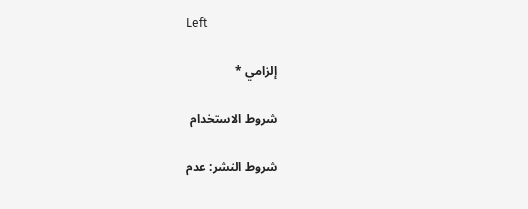Left

إلزامي *

شروط الاستخدام

شروط النشر: عدم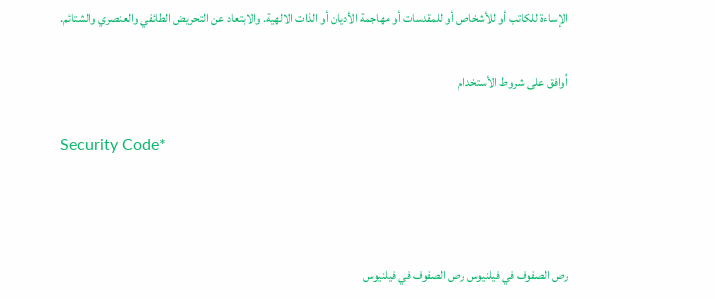الإساءة للكاتب أو للأشخاص أو للمقدسات أو مهاجمة الأديان أو الذات الالهية. والابتعاد عن التحريض الطائفي والعنصري والشتائم.

اُوافق على شروط الأستخدام

Security Code*



رص الصفوف في فيلنيوس رص الصفوف في فيلنيوس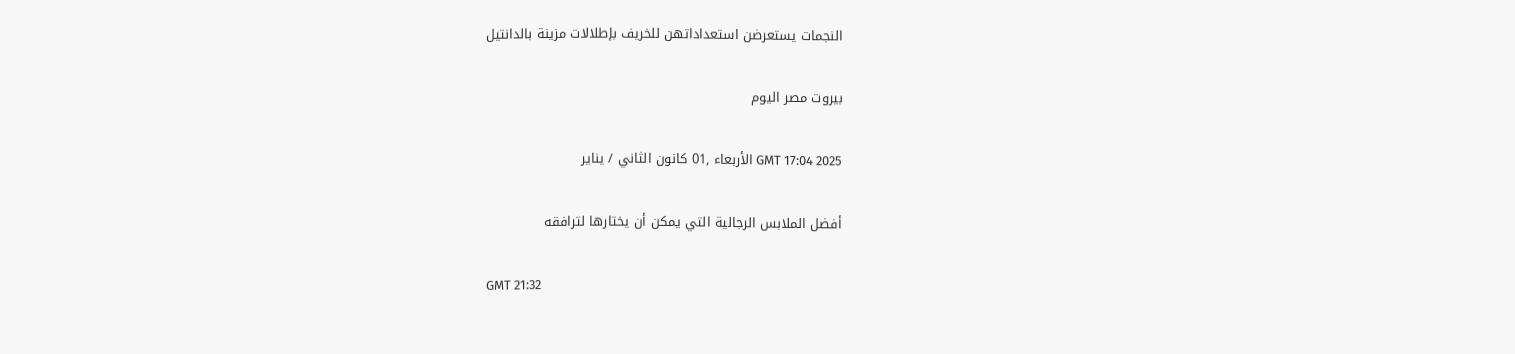النجمات يستعرضن استعداداتهن للخريف بإطلالات مزينة بالدانتيل

بيروت مصر اليوم

GMT 17:04 2025 الأربعاء ,01 كانون الثاني / يناير

أفضل الملابس الرجالية التي يمكن أن يختارها لترافقه

GMT 21:32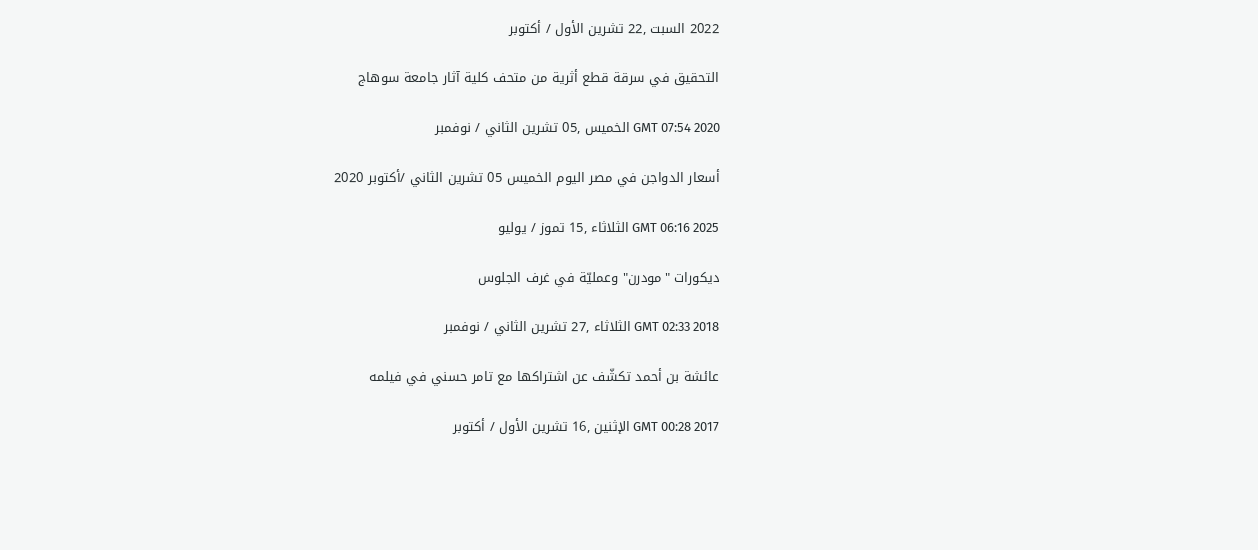2022 السبت ,22 تشرين الأول / أكتوبر

التحقيق في سرقة قطع أثرية من متحف كلية آثار جامعة سوهاج

GMT 07:54 2020 الخميس ,05 تشرين الثاني / نوفمبر

أسعار الدواجن في مصر اليوم الخميس 05 تشرين الثاني /أكتوبر 2020

GMT 06:16 2025 الثلاثاء ,15 تموز / يوليو

ديكورات "مودرن" وعمليّة في غرف الجلوس

GMT 02:33 2018 الثلاثاء ,27 تشرين الثاني / نوفمبر

عائشة بن أحمد تكشّف عن اشتراكها مع تامر حسني في فيلمه

GMT 00:28 2017 الإثنين ,16 تشرين الأول / أكتوبر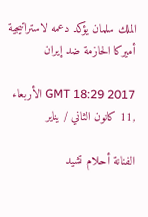الملك سلمان يؤكد دعمه لاستراتيجية أميركا الحازمة ضد إيران

GMT 18:29 2017 الأربعاء ,11 كانون الثاني / يناير

الفنانة أحلام تشيد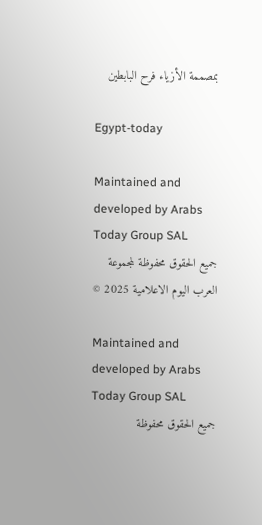بمصممة الأزياء فرح البابطين

Egypt-today

Maintained and developed by Arabs Today Group SAL
جميع الحقوق محفوظة لمجموعة العرب اليوم الاعلامية 2025 ©

Maintained and developed by Arabs Today Group SAL
جميع الحقوق محفوظة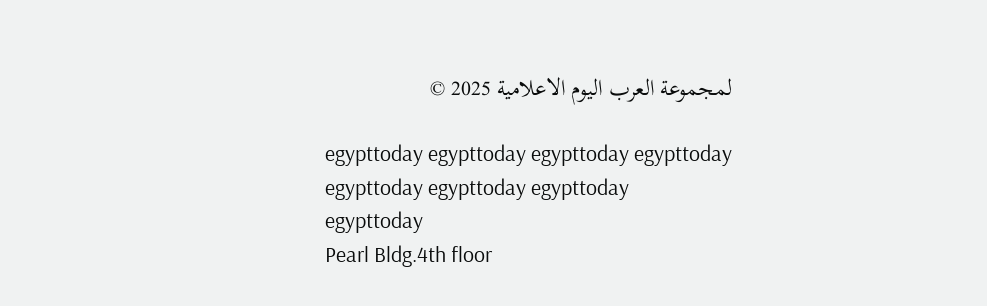لمجموعة العرب اليوم الاعلامية 2025 ©

egypttoday egypttoday egypttoday egypttoday
egypttoday egypttoday egypttoday
egypttoday
Pearl Bldg.4th floor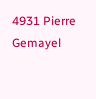4931 Pierre Gemayel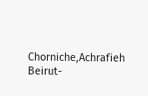Chorniche,Achrafieh Beirut-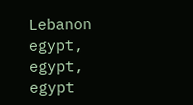Lebanon
egypt, egypt, egypt